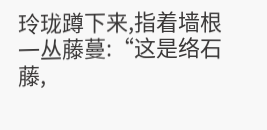玲珑蹲下来,指着墙根一丛藤蔓:“这是络石藤,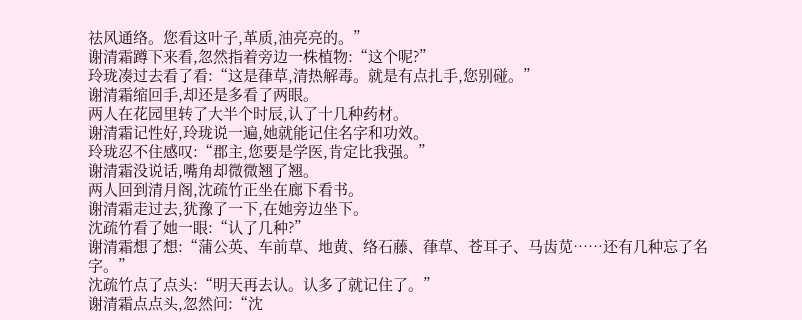祛风通络。您看这叶子,革质,油亮亮的。”
谢清霜蹲下来看,忽然指着旁边一株植物:“这个呢?”
玲珑凑过去看了看:“这是葎草,清热解毒。就是有点扎手,您别碰。”
谢清霜缩回手,却还是多看了两眼。
两人在花园里转了大半个时辰,认了十几种药材。
谢清霜记性好,玲珑说一遍,她就能记住名字和功效。
玲珑忍不住感叹:“郡主,您要是学医,肯定比我强。”
谢清霜没说话,嘴角却微微翘了翘。
两人回到清月阁,沈疏竹正坐在廊下看书。
谢清霜走过去,犹豫了一下,在她旁边坐下。
沈疏竹看了她一眼:“认了几种?”
谢清霜想了想:“蒲公英、车前草、地黄、络石藤、葎草、苍耳子、马齿苋……还有几种忘了名字。”
沈疏竹点了点头:“明天再去认。认多了就记住了。”
谢清霜点点头,忽然问:“沈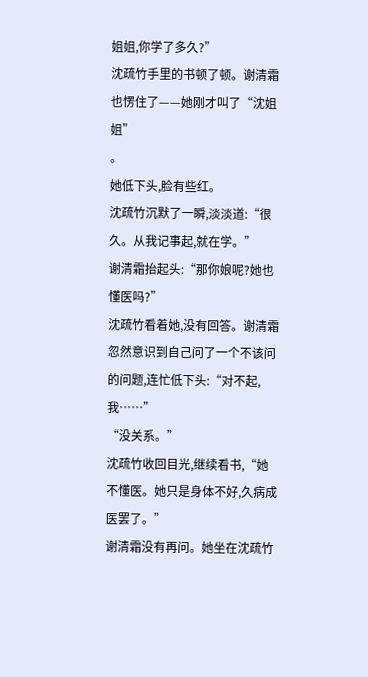姐姐,你学了多久?”
沈疏竹手里的书顿了顿。谢清霜也愣住了——她刚才叫了“沈姐姐”
。
她低下头,脸有些红。
沈疏竹沉默了一瞬,淡淡道:“很久。从我记事起,就在学。”
谢清霜抬起头:“那你娘呢?她也懂医吗?”
沈疏竹看着她,没有回答。谢清霜忽然意识到自己问了一个不该问的问题,连忙低下头:“对不起,我……”
“没关系。”
沈疏竹收回目光,继续看书,“她不懂医。她只是身体不好,久病成医罢了。”
谢清霜没有再问。她坐在沈疏竹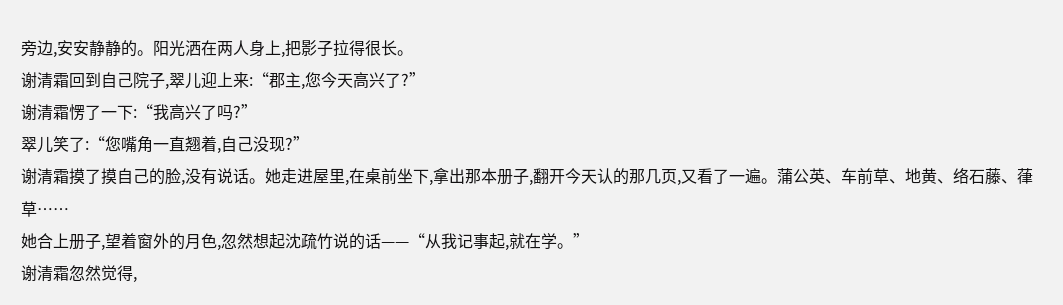旁边,安安静静的。阳光洒在两人身上,把影子拉得很长。
谢清霜回到自己院子,翠儿迎上来:“郡主,您今天高兴了?”
谢清霜愣了一下:“我高兴了吗?”
翠儿笑了:“您嘴角一直翘着,自己没现?”
谢清霜摸了摸自己的脸,没有说话。她走进屋里,在桌前坐下,拿出那本册子,翻开今天认的那几页,又看了一遍。蒲公英、车前草、地黄、络石藤、葎草……
她合上册子,望着窗外的月色,忽然想起沈疏竹说的话——“从我记事起,就在学。”
谢清霜忽然觉得,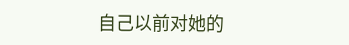自己以前对她的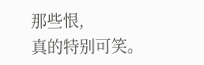那些恨,
真的特别可笑。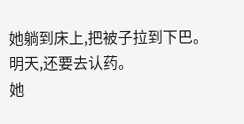她躺到床上,把被子拉到下巴。
明天,还要去认药。
她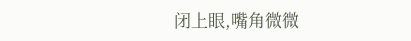闭上眼,嘴角微微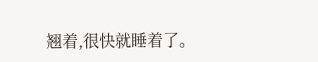翘着,很快就睡着了。